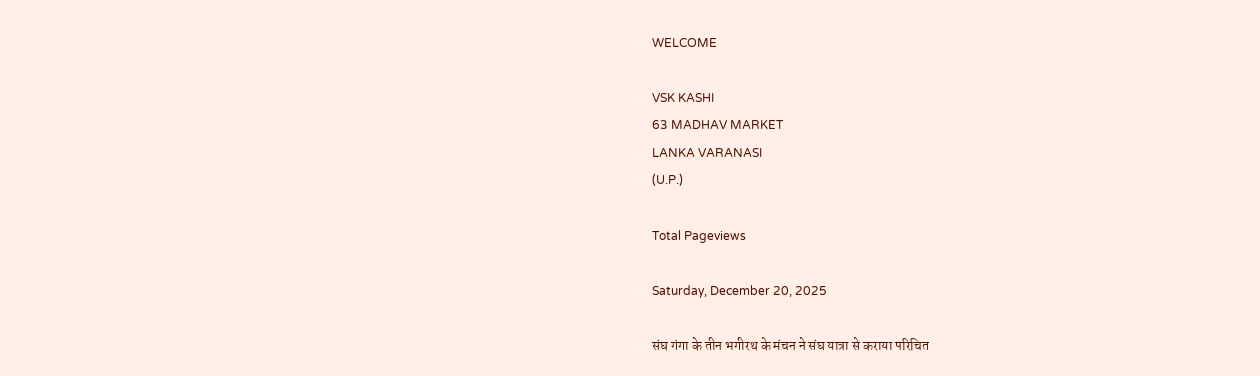WELCOME

VSK KASHI
63 MADHAV MARKET
LANKA VARANASI
(U.P.)

Total Pageviews

Saturday, December 20, 2025

संघ गंगा के तीन भगीरथ के मंचन ने संघ यात्रा से कराया परिचित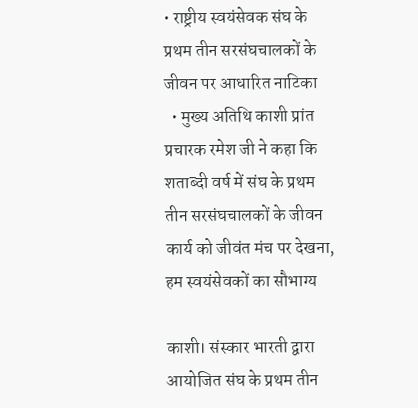• राष्ट्रीय स्वयंसेवक संघ के प्रथम तीन सरसंघचालकों के जीवन पर आधारित नाटिका
  • मुख्य अतिथि काशी प्रांत प्रचारक रमेश जी ने कहा कि शताब्दी वर्ष में संघ के प्रथम तीन सरसंघचालकों के जीवन कार्य को जीवंत मंच पर देखना, हम स्वयंसेवकों का सौभाग्य

काशी। संस्कार भारती द्वारा आयोजित संघ के प्रथम तीन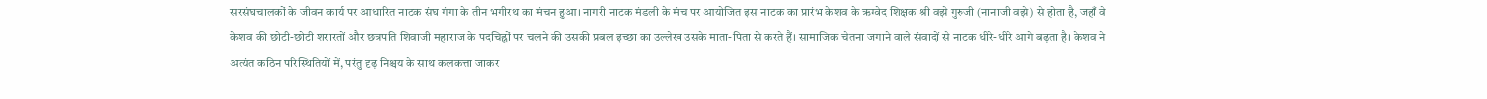सरसंघचालकों के जीवन कार्य पर आधारित नाटक संघ गंगा के तीन भगीरथ का मंचन हुआ। नागरी नाटक मंडली के मंच पर आयोजित इस नाटक का प्रारंभ केशव के ऋग्वेद शिक्षक श्री वझे गुरुजी (नानाजी वझे) से होता है, जहाँ वे केशव की छोटी-छोटी शरारतों और छत्रपति शिवाजी महाराज के पदचिह्नों पर चलने की उसकी प्रबल इच्छा का उल्लेख उसके माता-पिता से करते हैं। सामाजिक चेतना जगाने वाले संवादों से नाटक धीरे-धीरे आगे बढ़ता है। केशव ने अत्यंत कठिन परिस्थितियों में, परंतु दृढ़ निश्चय के साथ कलकत्ता जाकर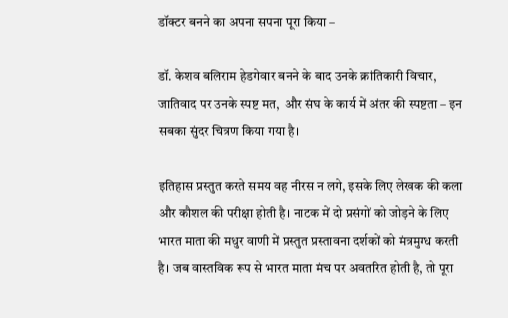डॉक्टर बनने का अपना सपना पूरा किया –

डॉ. केशव बलिराम हेडगेवार बनने के बाद उनके क्रांतिकारी विचार, जातिवाद पर उनके स्पष्ट मत,  और संघ के कार्य में अंतर की स्पष्टता – इन सबका सुंदर चित्रण किया गया है।

इतिहास प्रस्तुत करते समय वह नीरस न लगे, इसके लिए लेखक की कला और कौशल की परीक्षा होती है। नाटक में दो प्रसंगों को जोड़ने के लिए भारत माता की मधुर वाणी में प्रस्तुत प्रस्तावना दर्शकों को मंत्रमुग्ध करती है। जब वास्तविक रूप से भारत माता मंच पर अवतरित होती है, तो पूरा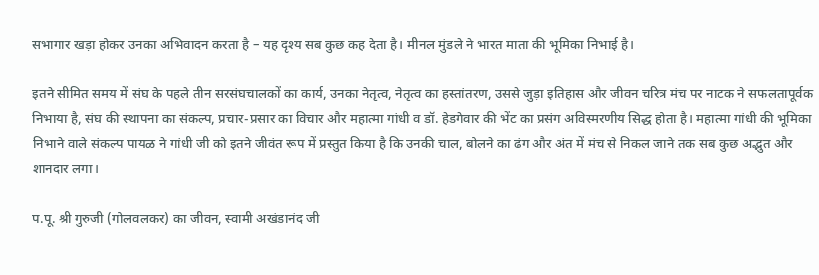सभागार खड़ा होकर उनका अभिवादन करता है – यह दृश्य सब कुछ कह देता है। मीनल मुंडले ने भारत माता की भूमिका निभाई है।

इतने सीमित समय में संघ के पहले तीन सरसंघचालकों का कार्य, उनका नेतृत्व, नेतृत्व का हस्तांतरण, उससे जुड़ा इतिहास और जीवन चरित्र मंच पर नाटक ने सफलतापूर्वक निभाया है, संघ की स्थापना का संकल्प, प्रचार-प्रसार का विचार और महात्मा गांधी व डॉ. हेडगेवार की भेंट का प्रसंग अविस्मरणीय सिद्ध होता है। महात्मा गांधी की भूमिका निभाने वाले संकल्प पायळ ने गांधी जी को इतने जीवंत रूप में प्रस्तुत किया है कि उनकी चाल, बोलने का ढंग और अंत में मंच से निकल जाने तक सब कुछ अद्भुत और शानदार लगा।

प.पू. श्री गुरुजी (गोलवलकर) का जीवन, स्वामी अखंडानंद जी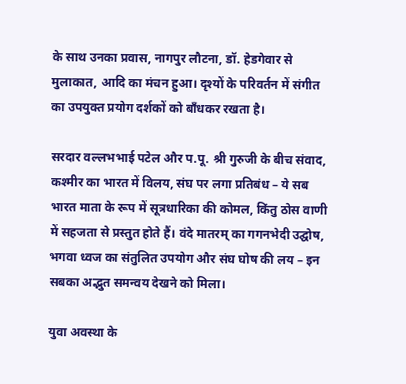के साथ उनका प्रवास, नागपुर लौटना, डॉ. हेडगेवार से मुलाकात, आदि का मंचन हुआ। दृश्यों के परिवर्तन में संगीत का उपयुक्त प्रयोग दर्शकों को बाँधकर रखता है।

सरदार वल्लभभाई पटेल और प.पू. श्री गुरुजी के बीच संवाद, कश्मीर का भारत में विलय, संघ पर लगा प्रतिबंध – ये सब भारत माता के रूप में सूत्रधारिका की कोमल, किंतु ठोस वाणी में सहजता से प्रस्तुत होते हैं। वंदे मातरम् का गगनभेदी उद्घोष, भगवा ध्वज का संतुलित उपयोग और संघ घोष की लय – इन सबका अद्भुत समन्वय देखने को मिला।

युवा अवस्था के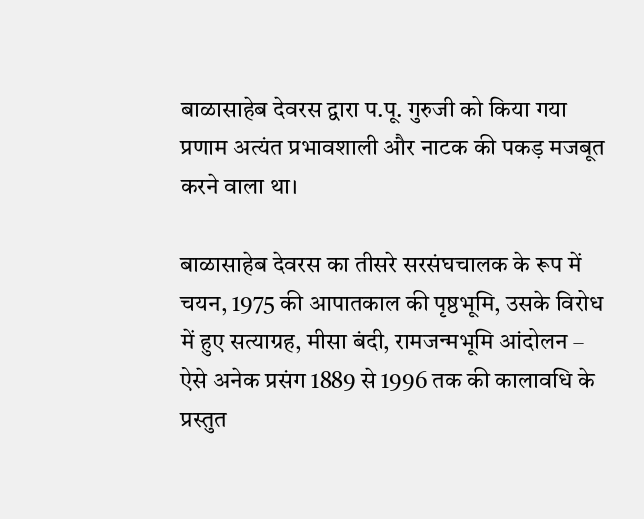बाळासाहेब देवरस द्वारा प.पू. गुरुजी को किया गया प्रणाम अत्यंत प्रभावशाली और नाटक की पकड़ मजबूत करने वाला था।

बाळासाहेब देवरस का तीसरे सरसंघचालक के रूप में चयन, 1975 की आपातकाल की पृष्ठभूमि, उसके विरोध में हुए सत्याग्रह, मीसा बंदी, रामजन्मभूमि आंदोलन – ऐसे अनेक प्रसंग 1889 से 1996 तक की कालावधि के प्रस्तुत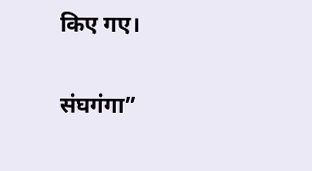किए गए।

संघगंगा”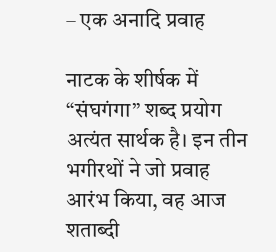– एक अनादि प्रवाह

नाटक के शीर्षक में “संघगंगा” शब्द प्रयोग अत्यंत सार्थक है। इन तीन भगीरथों ने जो प्रवाह आरंभ किया, वह आज शताब्दी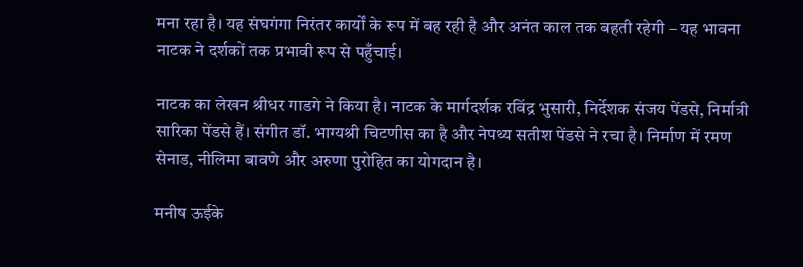मना रहा है। यह संघगंगा निरंतर कार्यों के रूप में बह रही है और अनंत काल तक बहती रहेगी – यह भावना नाटक ने दर्शकों तक प्रभावी रूप से पहुँचाई।

नाटक का लेखन श्रीधर गाडगे ने किया है। नाटक के मार्गदर्शक रविंद्र भुसारी, निर्देशक संजय पेंडसे, निर्मात्री सारिका पेंडसे हैं। संगीत डॉ. भाग्यश्री चिटणीस का है और नेपथ्य सतीश पेंडसे ने रचा है। निर्माण में रमण सेनाड, नीलिमा बावणे और अरुणा पुरोहित का योगदान है।

मनीष ऊईके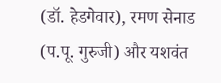(डॉ. हेडगेवार), रमण सेनाड (प.पू. गुरुजी) और यशवंत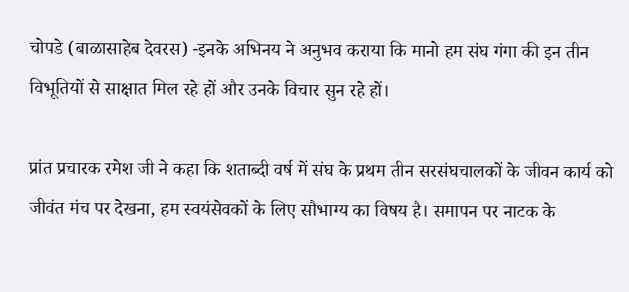चोपडे (बाळासाहेब देवरस) -इनके अभिनय ने अनुभव कराया कि मानो हम संघ गंगा की इन तीन विभूतियों से साक्षात मिल रहे हों और उनके विचार सुन रहे हों।

प्रांत प्रचारक रमेश जी ने कहा कि शताब्दी वर्ष में संघ के प्रथम तीन सरसंघचालकों के जीवन कार्य को जीवंत मंच पर देखना, हम स्वयंसेवकों के लिए सौभाग्य का विषय है। समापन पर नाटक के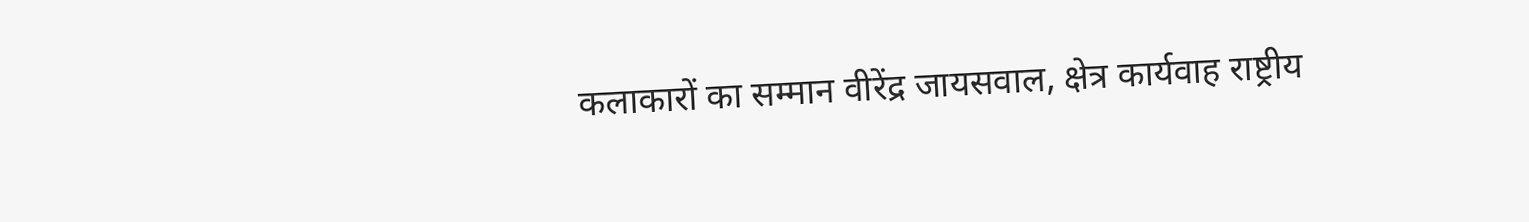कलाकारों का सम्मान वीरेंद्र जायसवाल, क्षेत्र कार्यवाह राष्ट्रीय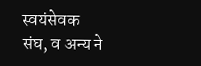स्वयंसेवक संघ, व अन्य ने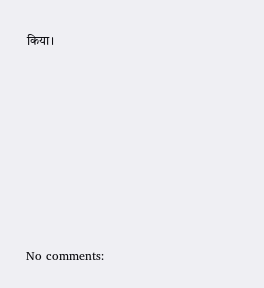किया।









No comments: